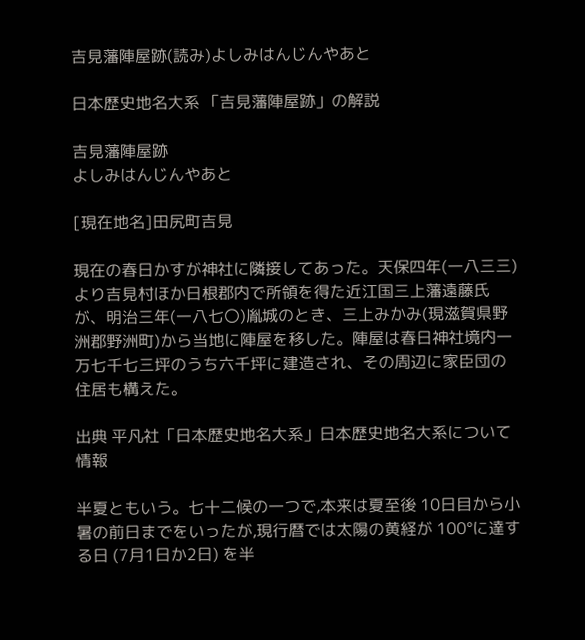吉見藩陣屋跡(読み)よしみはんじんやあと

日本歴史地名大系 「吉見藩陣屋跡」の解説

吉見藩陣屋跡
よしみはんじんやあと

[現在地名]田尻町吉見

現在の春日かすが神社に隣接してあった。天保四年(一八三三)より吉見村ほか日根郡内で所領を得た近江国三上藩遠藤氏が、明治三年(一八七〇)胤城のとき、三上みかみ(現滋賀県野洲郡野洲町)から当地に陣屋を移した。陣屋は春日神社境内一万七千七三坪のうち六千坪に建造され、その周辺に家臣団の住居も構えた。

出典 平凡社「日本歴史地名大系」日本歴史地名大系について 情報

半夏ともいう。七十二候の一つで,本来は夏至後 10日目から小暑の前日までをいったが,現行暦では太陽の黄経が 100°に達する日 (7月1日か2日) を半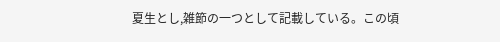夏生とし,雑節の一つとして記載している。この頃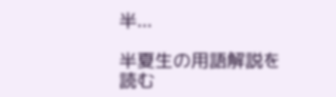半...

半夏生の用語解説を読む